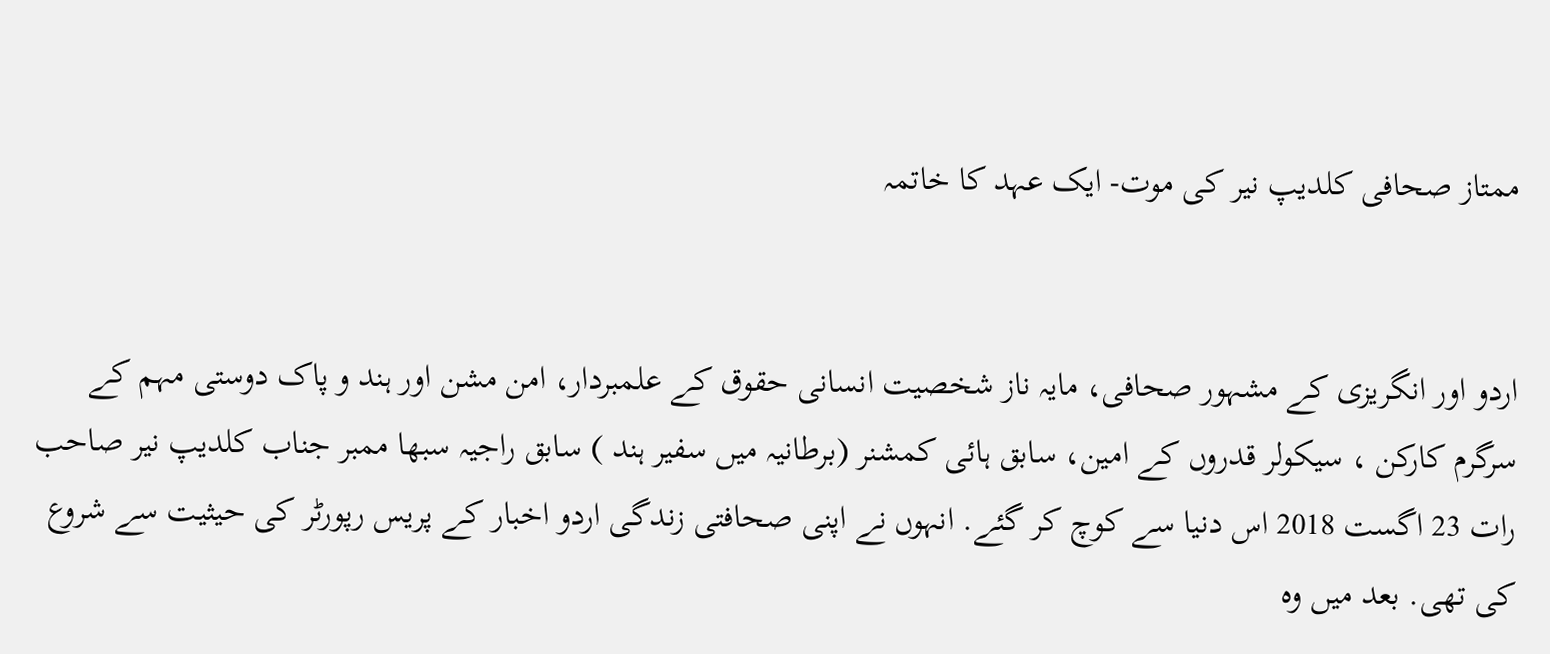ممتاز صحافی کلدیپ نیر کی موت- ایک عہد کا خاتمہ


اردو اور انگریزی کے مشہور صحافی، مایہ ناز شخصیت انسانی حقوق کے علمبردار، امن مشن اور ہند و پاک دوستی مہم کے سرگرم کارکن ، سیکولر قدروں کے امین، سابق ہائی کمشنر (برطانیہ میں سفیر ہند ) سابق راجیہ سبها ممبر جناب کلدیپ نیر صاحب رات 23 اگست 2018 اس دنیا سے کوچ کر گئے. انہوں نے اپنی صحافتی زندگی اردو اخبار کے پریس رپورٹر کی حیثیت سے شروع کی تھی. بعد میں وہ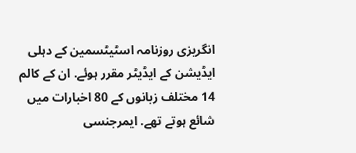انگریزی روزنامہ اسٹیٹسمین کے دہلی ایڈیشن کے ایڈیٹر مقرر ہوئے. ان کے کالم 14 مختلف زبانوں کے 80 اخبارات میں شائع ہوتے تھے. ایمرجنسی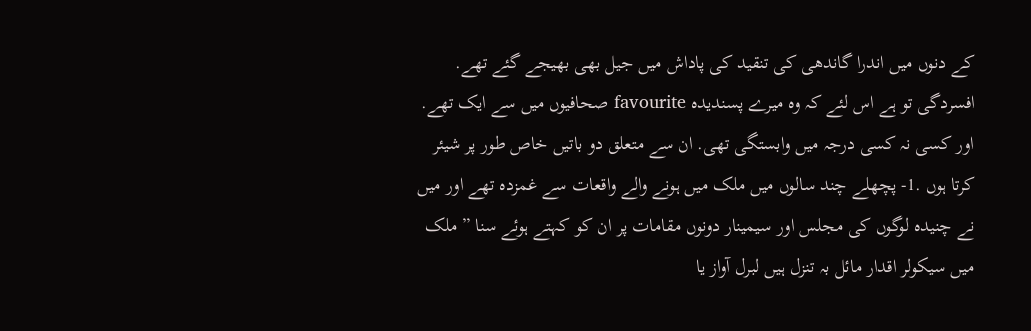کے دنوں میں اندرا گاندھی کی تنقید کی پاداش میں جیل بھی بھیجے گئے تھے.
افسردگی تو ہے اس لئے کہ وہ میرے پسندیدہ favourite صحافیوں میں سے ایک تھے. اور کسی نہ کسی درجہ میں وابستگی تھی. ان سے متعلق دو باتیں خاص طور پر شیئر کرتا ہوں .1- پچھلے چند سالوں میں ملک میں ہونے والے واقعات سے غمزدہ تھے اور میں نے چنیدہ لوگوں کی مجلس اور سیمینار دونوں مقامات پر ان کو کہتے ہوئے سنا ” ملک میں سیکولر اقدار مائل بہ تنزل ہیں لبرل آواز یا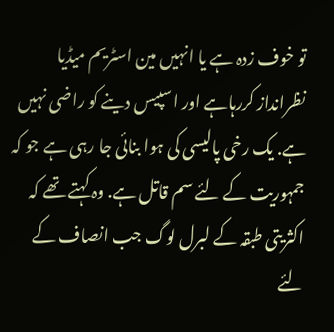تو خوف زدہ ہے یا انہیں مین اسٹریم میڈیا نظرانداز کررہاہے اور اسپیس دینے کو راضی نہیں ہے. یک رخی پالیسی کی ہوا بنائی جا رہی ہے جو کہ جمہوریت کے لئے سم قاتل ہے. وہ کہتے تھے کہ اکثریتی طبقہ کے لبرل لوگ جب انصاف کے لئے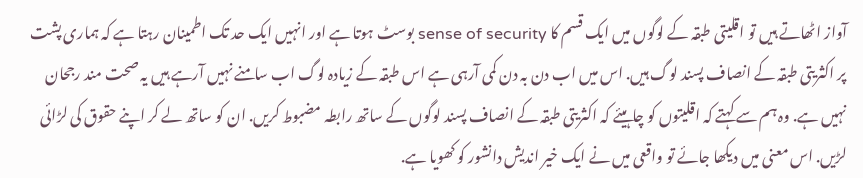آواز اٹھاتے ہیں تو اقلیتی طبقہ کے لوگوں میں ایک قسم کا sense of security بوسٹ ہوتا ہے اور انہیں ایک حد تک اطمینان رہتا ہے کہ ہماری پشت پر اکثریتی طبقہ کے انصاف پسند لوگ ہیں. اس میں اب دن بہ دن کمی آرہی ہے اس طبقہ کے زیادہ لوگ اب سامنے نہیں آرہے ہیں یہ صحت مند رجحان نہیں ہے. وہ ہم سے کہتے کہ اقلیتوں کو چاہیئے کہ اکثریتی طبقہ کے انصاف پسند لوگوں کے ساتھ رابطہ مضبوط کریں. ان کو ساتھ لے کر اپنے حقوق کی لڑائی لڑیں. اس معنی میں دیکھا جائے تو واقعی میں نے ایک خیر اندیش دانشور کو کھویا ہے.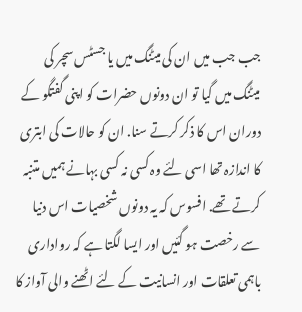جب جب میں ان کی میٹنگ میں یا جسٹس سچر کی میٹنگ میں گیا تو ان دونوں حضرات کو اپنی گفتگو کے دوران اس کا ذکر کرتے سنا. ان کو حالات کی ابتری کا اندازہ تھا اسی لئے وہ کسی نہ کسی بہانے ہمیں متنبہ کرتے تھے. افسوس کہ یہ دونوں شخصیات اس دنیا سے رخصت ہو گئیں اور ایسا لگتا ہے کہ رواداری باہمی تعلقات اور انسانیت کے لئے اٹھنے والی آواز کا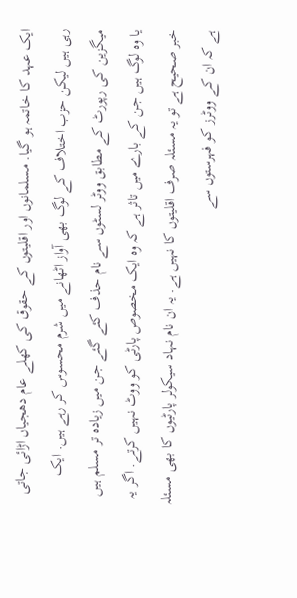ایک عہد کا خاتمہ ہو گیا. مسلمانوں اور اقلیتوں کے حقوق کی کھلے عام دھجیاں اڑائی جاتی رہی ہیں لیکن حزب اختلاف کے لوگ بھی آواز اٹھانے میں شرم محسوس کر رہے ہیں. ایک میگزین کی رپورٹ کے مطابق ووٹر لسٹوں سے نام حذف کئے گئے جن میں زیادہ تر مسلم ہیں یا وہ لوگ ہیں جن کے بارے میں تاثر ہے کہ وہ ایک مخصوص پارٹی کو ووٹ نہیں کرتے. اگر یہ خبر صحیح ہے تو یہ مسئلہ صرف اقلیتوں کا نہیں ہے. یہ ان نام نہاد سیکولر پارٹیوں کا بھی مسئلہ ہے کہ ان کے ووٹرز کو فہرستوں سے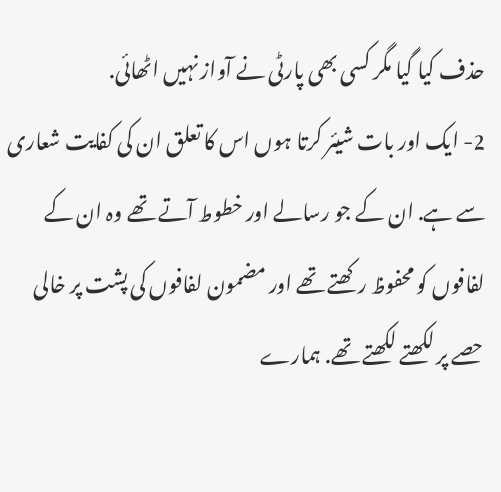حذف کیا گیا مگر کسی بھی پارٹی نے آواز نہیں اٹھائی.
2- ایک اور بات شیئر کرتا ہوں اس کا تعلق ان کی کفایت شعاری سے ہے. ان کے جو رسالے اور خطوط آتے تھے وہ ان کے لفافوں کو محفوظ رکھتے تھے اور مضمون لفافوں کی پشت پر خالی حصے پر لکھتے لکھتے تھے. ہمارے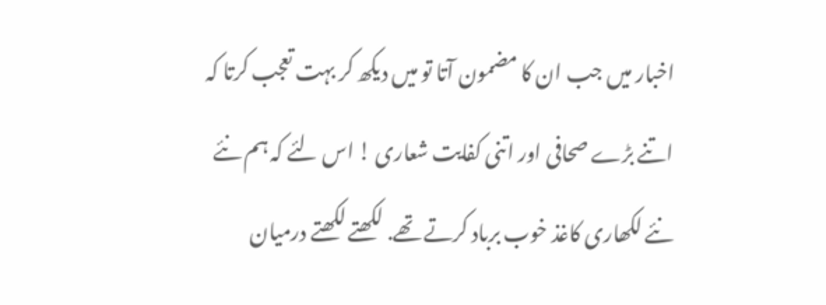اخبار میں جب ان کا مضمون آتا تو میں دیکھ کر بہت تعجب کرتا کہ اتنے بڑے صحافی اور اتنی کفایت شعاری ! اس لئے کہ ہم نئے نئے لکھاری کاغذ خوب برباد کرتے تھے. لکھتے لکھتے درمیان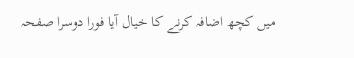میں کچھ اضافہ کرنے کا خیال آیا فورا دوسرا صفحہ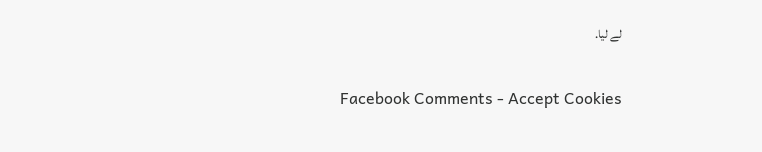لے لیا.


Facebook Comments - Accept Cookies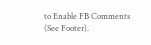to Enable FB Comments (See Footer).